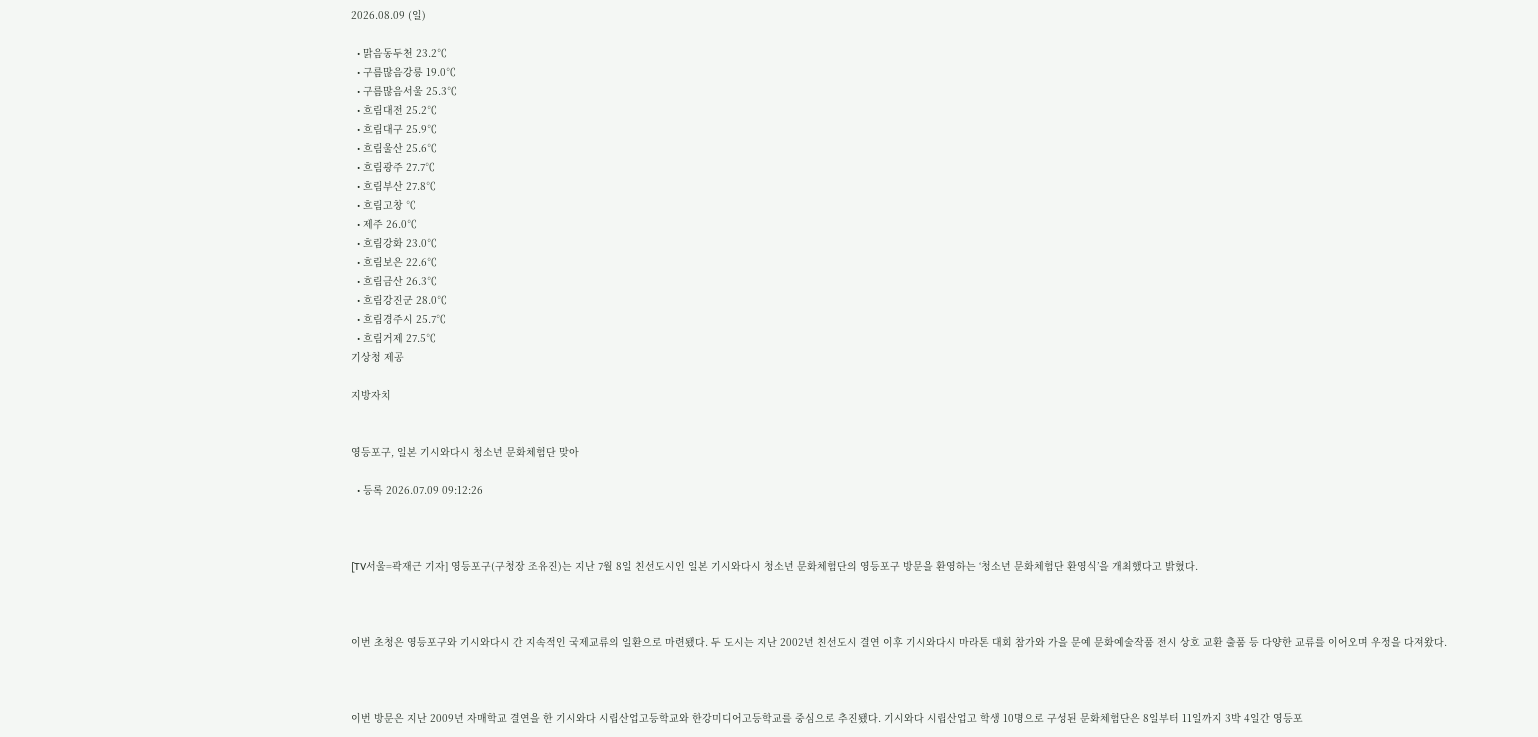2026.08.09 (일)

  • 맑음동두천 23.2℃
  • 구름많음강릉 19.0℃
  • 구름많음서울 25.3℃
  • 흐림대전 25.2℃
  • 흐림대구 25.9℃
  • 흐림울산 25.6℃
  • 흐림광주 27.7℃
  • 흐림부산 27.8℃
  • 흐림고창 ℃
  • 제주 26.0℃
  • 흐림강화 23.0℃
  • 흐림보은 22.6℃
  • 흐림금산 26.3℃
  • 흐림강진군 28.0℃
  • 흐림경주시 25.7℃
  • 흐림거제 27.5℃
기상청 제공

지방자치


영등포구, 일본 기시와다시 청소년 문화체험단 맞아

  • 등록 2026.07.09 09:12:26



[TV서울=곽재근 기자] 영등포구(구청장 조유진)는 지난 7월 8일 친선도시인 일본 기시와다시 청소년 문화체험단의 영등포구 방문을 환영하는 ‘청소년 문화체험단 환영식’을 개최했다고 밝혔다.



이번 초청은 영등포구와 기시와다시 간 지속적인 국제교류의 일환으로 마련됐다. 두 도시는 지난 2002년 친선도시 결연 이후 기시와다시 마라톤 대회 참가와 가을 문예 문화예술작품 전시 상호 교환 출품 등 다양한 교류를 이어오며 우정을 다져왔다.



이번 방문은 지난 2009년 자매학교 결연을 한 기시와다 시립산업고등학교와 한강미디어고등학교를 중심으로 추진됐다. 기시와다 시립산업고 학생 10명으로 구성된 문화체험단은 8일부터 11일까지 3박 4일간 영등포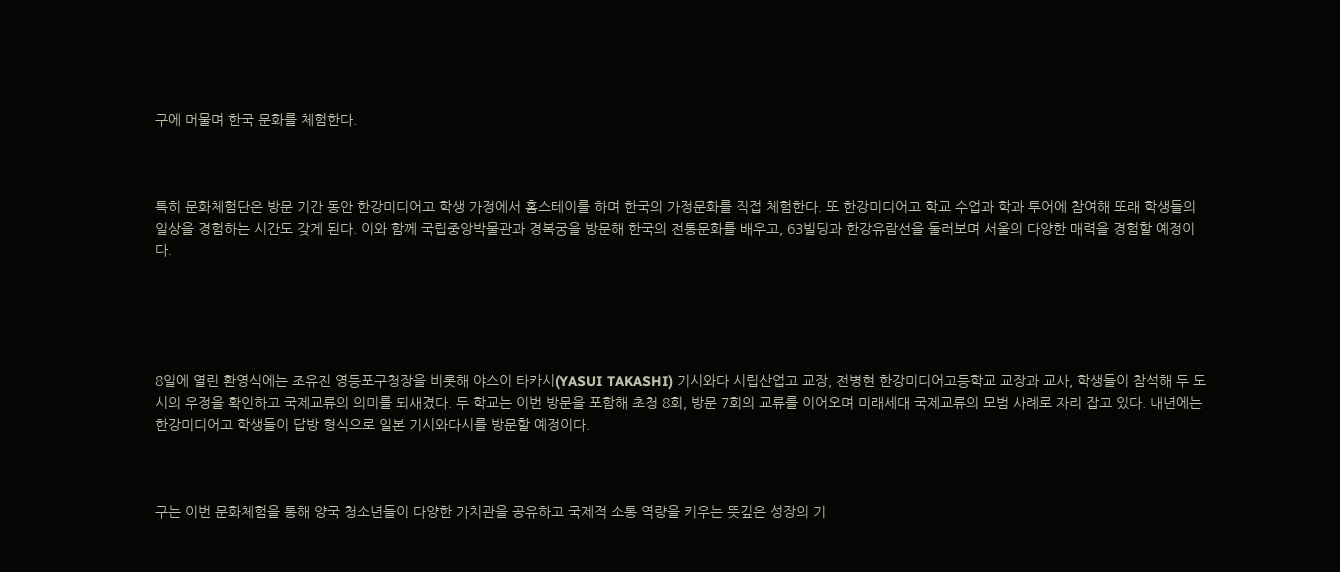구에 머물며 한국 문화를 체험한다.



특히 문화체험단은 방문 기간 동안 한강미디어고 학생 가정에서 홈스테이를 하며 한국의 가정문화를 직접 체험한다. 또 한강미디어고 학교 수업과 학과 투어에 참여해 또래 학생들의 일상을 경험하는 시간도 갖게 된다. 이와 함께 국립중앙박물관과 경복궁을 방문해 한국의 전통문화를 배우고, 63빌딩과 한강유람선을 둘러보며 서울의 다양한 매력을 경험할 예정이다.





8일에 열린 환영식에는 조유진 영등포구청장을 비롯해 야스이 타카시(YASUI TAKASHI) 기시와다 시립산업고 교장, 전병현 한강미디어고등학교 교장과 교사, 학생들이 참석해 두 도시의 우정을 확인하고 국제교류의 의미를 되새겼다. 두 학교는 이번 방문을 포함해 초청 8회, 방문 7회의 교류를 이어오며 미래세대 국제교류의 모범 사례로 자리 잡고 있다. 내년에는 한강미디어고 학생들이 답방 형식으로 일본 기시와다시를 방문할 예정이다.



구는 이번 문화체험을 통해 양국 청소년들이 다양한 가치관을 공유하고 국제적 소통 역량을 키우는 뜻깊은 성장의 기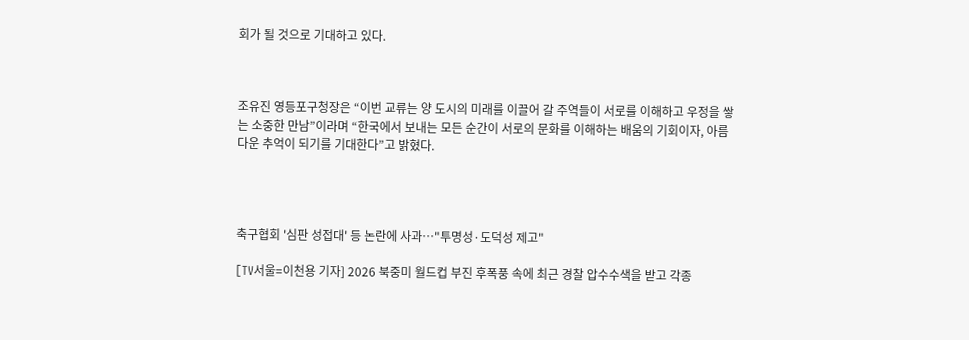회가 될 것으로 기대하고 있다.



조유진 영등포구청장은 “이번 교류는 양 도시의 미래를 이끌어 갈 주역들이 서로를 이해하고 우정을 쌓는 소중한 만남”이라며 “한국에서 보내는 모든 순간이 서로의 문화를 이해하는 배움의 기회이자, 아름다운 추억이 되기를 기대한다”고 밝혔다.




축구협회 '심판 성접대' 등 논란에 사과…"투명성·도덕성 제고"

[TV서울=이천용 기자] 2026 북중미 월드컵 부진 후폭풍 속에 최근 경찰 압수수색을 받고 각종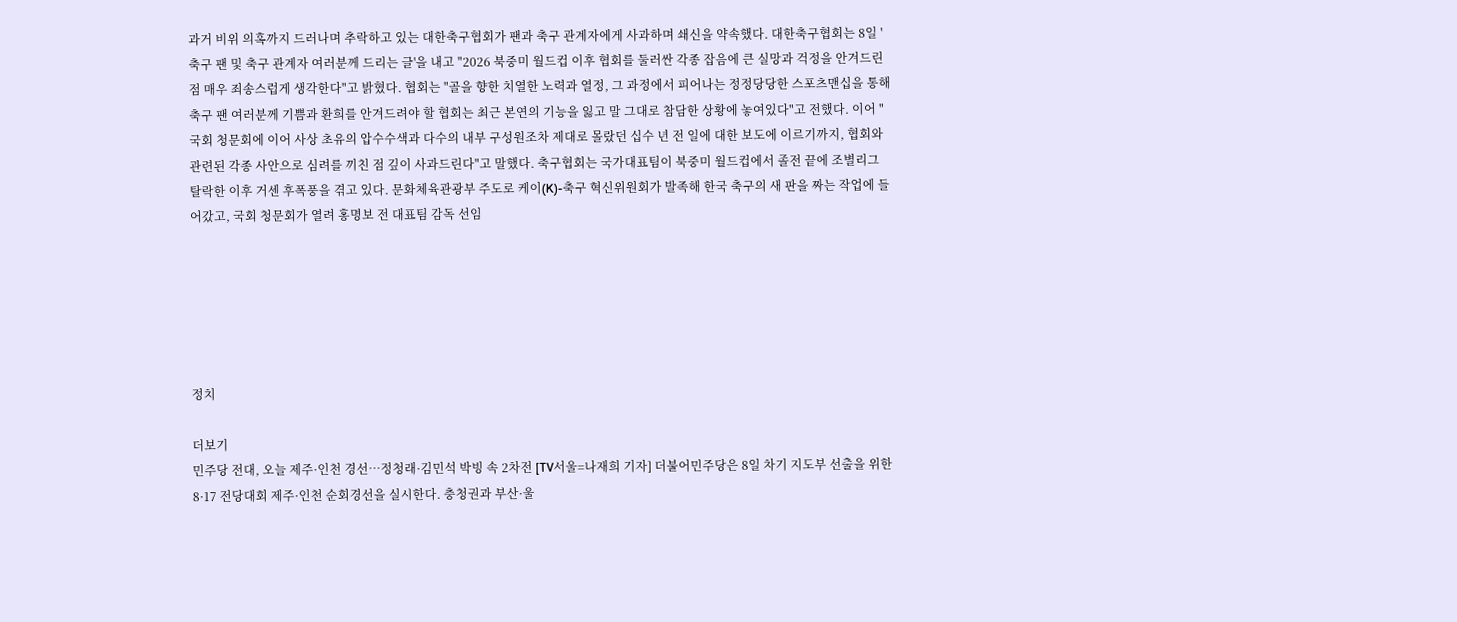과거 비위 의혹까지 드러나며 추락하고 있는 대한축구협회가 팬과 축구 관계자에게 사과하며 쇄신을 약속했다. 대한축구협회는 8일 '축구 팬 및 축구 관계자 여러분께 드리는 글'을 내고 "2026 북중미 월드컵 이후 협회를 둘러싼 각종 잡음에 큰 실망과 걱정을 안겨드린 점 매우 죄송스럽게 생각한다"고 밝혔다. 협회는 "골을 향한 치열한 노력과 열정, 그 과정에서 피어나는 정정당당한 스포츠맨십을 통해 축구 팬 여러분께 기쁨과 환희를 안겨드려야 할 협회는 최근 본연의 기능을 잃고 말 그대로 참담한 상황에 놓여있다"고 전했다. 이어 "국회 청문회에 이어 사상 초유의 압수수색과 다수의 내부 구성원조차 제대로 몰랐던 십수 년 전 일에 대한 보도에 이르기까지, 협회와 관련된 각종 사안으로 심려를 끼친 점 깊이 사과드린다"고 말했다. 축구협회는 국가대표팀이 북중미 월드컵에서 졸전 끝에 조별리그 탈락한 이후 거센 후폭풍을 겪고 있다. 문화체육관광부 주도로 케이(K)-축구 혁신위원회가 발족해 한국 축구의 새 판을 짜는 작업에 들어갔고, 국회 청문회가 열려 홍명보 전 대표팀 감독 선임






정치

더보기
민주당 전대, 오늘 제주·인천 경선…정청래·김민석 박빙 속 2차전 [TV서울=나재희 기자] 더불어민주당은 8일 차기 지도부 선출을 위한 8·17 전당대회 제주·인천 순회경선을 실시한다. 충청권과 부산·울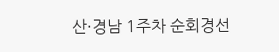산·경남 1주차 순회경선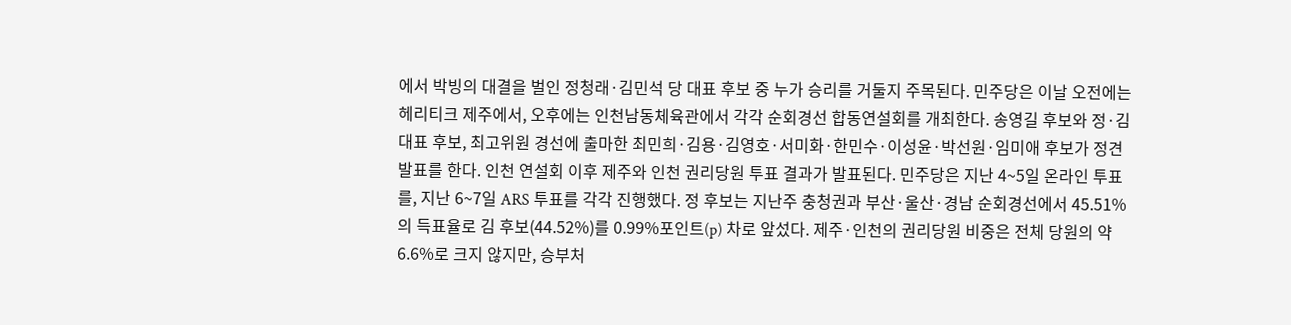에서 박빙의 대결을 벌인 정청래·김민석 당 대표 후보 중 누가 승리를 거둘지 주목된다. 민주당은 이날 오전에는 헤리티크 제주에서, 오후에는 인천남동체육관에서 각각 순회경선 합동연설회를 개최한다. 송영길 후보와 정·김 대표 후보, 최고위원 경선에 출마한 최민희·김용·김영호·서미화·한민수·이성윤·박선원·임미애 후보가 정견 발표를 한다. 인천 연설회 이후 제주와 인천 권리당원 투표 결과가 발표된다. 민주당은 지난 4~5일 온라인 투표를, 지난 6~7일 ARS 투표를 각각 진행했다. 정 후보는 지난주 충청권과 부산·울산·경남 순회경선에서 45.51%의 득표율로 김 후보(44.52%)를 0.99%포인트(p) 차로 앞섰다. 제주·인천의 권리당원 비중은 전체 당원의 약 6.6%로 크지 않지만, 승부처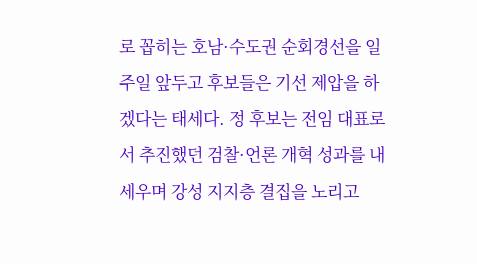로 꼽히는 호남·수도권 순회경선을 일주일 앞두고 후보들은 기선 제압을 하겠다는 태세다. 정 후보는 전임 대표로서 추진했던 검찰·언론 개혁 성과를 내세우며 강성 지지층 결집을 노리고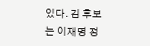있다. 김 후보는 이재명 정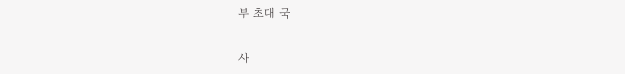부 초대 국


사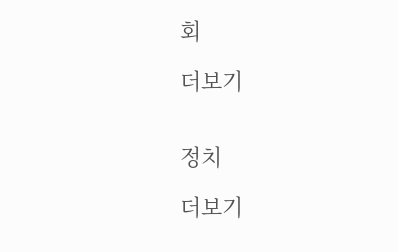회

더보기


정치

더보기